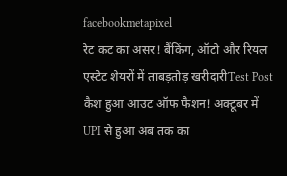facebookmetapixel
रेट कट का असर! बैंकिंग, ऑटो और रियल एस्टेट शेयरों में ताबड़तोड़ खरीदारीTest Post कैश हुआ आउट ऑफ फैशन! अक्टूबर में UPI से हुआ अब तक का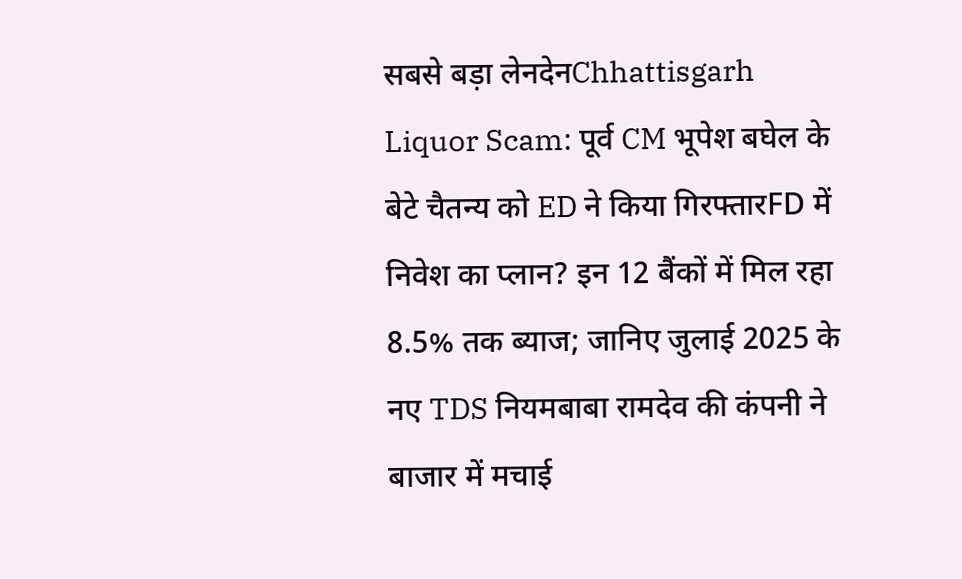सबसे बड़ा लेनदेनChhattisgarh Liquor Scam: पूर्व CM भूपेश बघेल के बेटे चैतन्य को ED ने किया गिरफ्तारFD में निवेश का प्लान? इन 12 बैंकों में मिल रहा 8.5% तक ब्याज; जानिए जुलाई 2025 के नए TDS नियमबाबा रामदेव की कंपनी ने बाजार में मचाई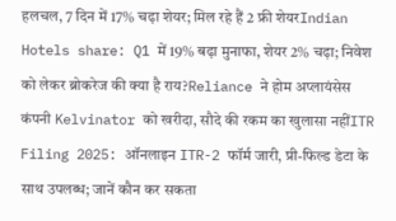हलचल, 7 दिन में 17% चढ़ा शेयर; मिल रहे हैं 2 फ्री शेयरIndian Hotels share: Q1 में 19% बढ़ा मुनाफा, शेयर 2% चढ़ा; निवेश को लेकर ब्रोकरेज की क्या है राय?Reliance ने होम अप्लायंसेस कंपनी Kelvinator को खरीदा, सौदे की रकम का खुलासा नहींITR Filing 2025: ऑनलाइन ITR-2 फॉर्म जारी, प्री-फिल्ड डेटा के साथ उपलब्ध; जानें कौन कर सकता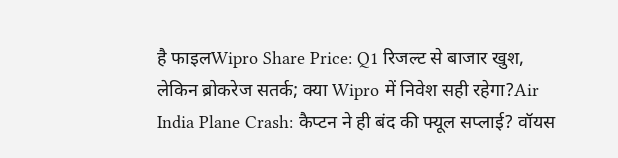है फाइलWipro Share Price: Q1 रिजल्ट से बाजार खुश, लेकिन ब्रोकरेज सतर्क; क्या Wipro में निवेश सही रहेगा?Air India Plane Crash: कैप्टन ने ही बंद की फ्यूल सप्लाई? वॉयस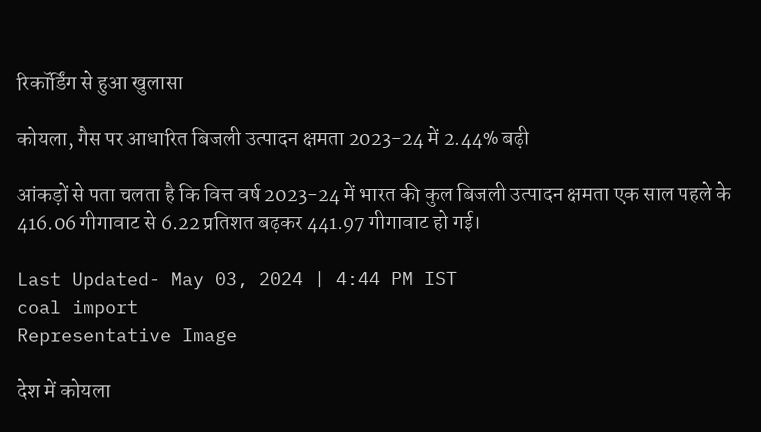रिकॉर्डिंग से हुआ खुलासा

कोयला, गैस पर आधारित बिजली उत्पादन क्षमता 2023-24 में 2.44% बढ़ी

आंकड़ों से पता चलता है कि वित्त वर्ष 2023-24 में भारत की कुल बिजली उत्पादन क्षमता एक साल पहले के 416.06 गीगावाट से 6.22 प्रतिशत बढ़कर 441.97 गीगावाट हो गई।

Last Updated- May 03, 2024 | 4:44 PM IST
coal import
Representative Image

देश में कोयला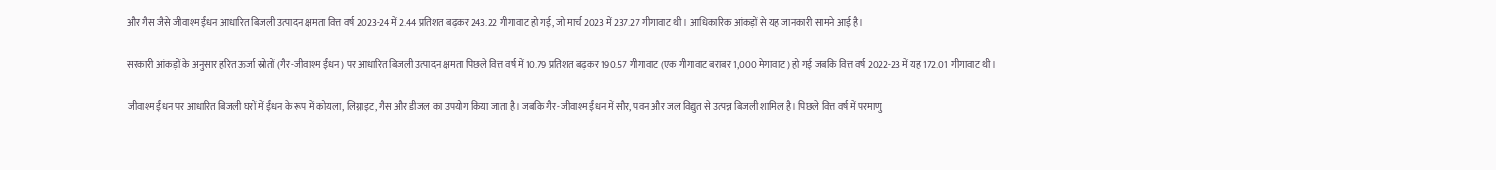और गैस जैसे जीवाश्म ईंधन आधारित बिजली उत्पादन क्षमता वित्त वर्ष 2023-24 में 2.44 प्रतिशत बढ़कर 243.22 गीगावाट हो गई, जो मार्च 2023 में 237.27 गीगावाट थी। आधिकारिक आंकड़ों से यह जानकारी सामने आई है।

सरकारी आंकड़ों के अनुसार हरित ऊर्जा स्रोतों (गैर-जीवाश्म ईंधन) पर आधारित बिजली उत्पादन क्षमता पिछले वित्त वर्ष में 10.79 प्रतिशत बढ़कर 190.57 गीगावाट (एक गीगावाट बराबर 1,000 मेगावाट) हो गई जबकि वित्त वर्ष 2022-23 में यह 172.01 गीगावाट थी।

जीवाश्म ईंधन पर आधारित बिजली घरों में ईंधन के रूप में कोयला, लिग्नाइट, गैस और डीजल का उपयोग किया जाता है। जबकि गैर-जीवाश्म ईंधन में सौर, पवन और जल विद्युत से उत्पन्न बिजली शामिल है। पिछले वित्त वर्ष में परमाणु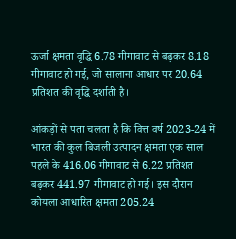ऊर्जा क्षमता वृद्धि 6.78 गीगावाट से बढ़कर 8.18 गीगावाट हो गई, जो सालाना आधार पर 20.64 प्रतिशत की वृद्धि दर्शाती है।

आंकड़ों से पता चलता है कि वित्त वर्ष 2023-24 में भारत की कुल बिजली उत्पादन क्षमता एक साल पहले के 416.06 गीगावाट से 6.22 प्रतिशत बढ़कर 441.97 गीगावाट हो गई। इस दौरान कोयला आधारित क्षमता 205.24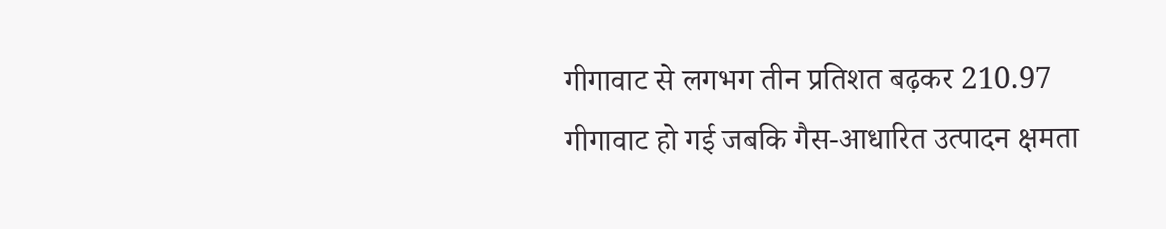गीगावाट से लगभग तीन प्रतिशत बढ़कर 210.97 गीगावाट हो गई जबकि गैस-आधारित उत्पादन क्षमता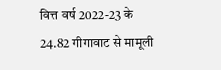वित्त वर्ष 2022-23 के 24.82 गीगावाट से मामूली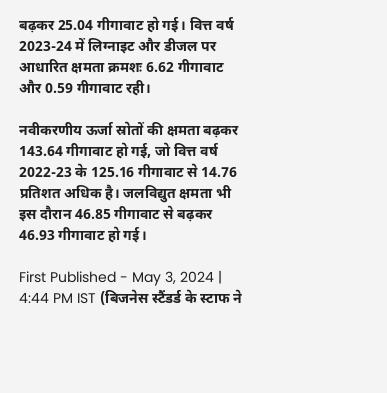बढ़कर 25.04 गीगावाट हो गई। वित्त वर्ष 2023-24 में लिग्नाइट और डीजल पर आधारित क्षमता क्रमशः 6.62 गीगावाट और 0.59 गीगावाट रही।

नवीकरणीय ऊर्जा स्रोतों की क्षमता बढ़कर 143.64 गीगावाट हो गई, जो वित्त वर्ष 2022-23 के 125.16 गीगावाट से 14.76 प्रतिशत अधिक है। जलविद्युत क्षमता भी इस दौरान 46.85 गीगावाट से बढ़कर 46.93 गीगावाट हो गई।

First Published - May 3, 2024 | 4:44 PM IST (बिजनेस स्टैंडर्ड के स्टाफ ने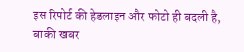इस रिपोर्ट की हेडलाइन और फोटो ही बदली है, बाकी खबर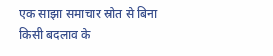एक साझा समाचार स्रोत से बिना किसी बदलाव के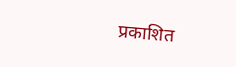प्रकाशित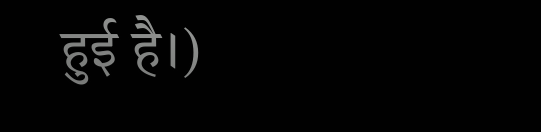हुई है।)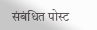संबंधित पोस्ट